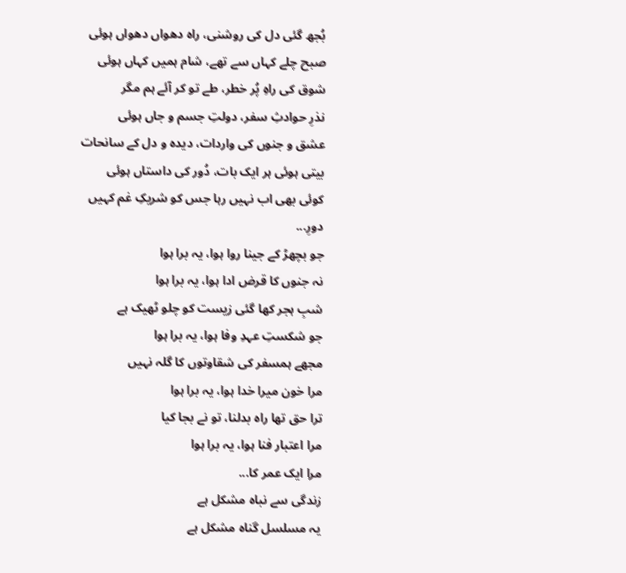بُجھ گئی دل کی روشنی، راہ دھواں دھواں ہوئی
صبح چلے کہاں سے تھے، شام ہمیں کہاں ہوئی
شوق کی راہِ پُر خطر، طے تو کر آئے ہم مگر
نذرِ حوادثِ سفر، دولتِ جسم و جاں ہوئی
عشق و جنوں کی واردات، دیدہ و دل کے سانحات
بیتی ہوئی ہر ایک بات، دُور کی داستاں ہوئی
کوئی بھی اب نہیں رہا جس کو شریکِ غم کہیں
دورِ...
جو بچھڑ کے جینا روا ہوا، یہ برا ہوا
نہ جنوں کا قرض ادا ہوا، یہ برا ہوا
شبِ ہجر کھا گئی زیست کو چلو ٹھیک ہے
جو شکستِ عہدِ وفا ہوا، یہ برا ہوا
مجھے ہمسفر کی شقاوتوں کا گلہ نہیں
مرا خون میرا خدا ہوا، یہ برا ہوا
ترا حق تھا راہ بدلنا، تو نے بجا کیا
مرا اعتبار فنا ہوا، یہ برا ہوا
مرا ایک عمر کا...
زندگی سے نباہ مشکل ہے
یہ مسلسل گناہ مشکل ہے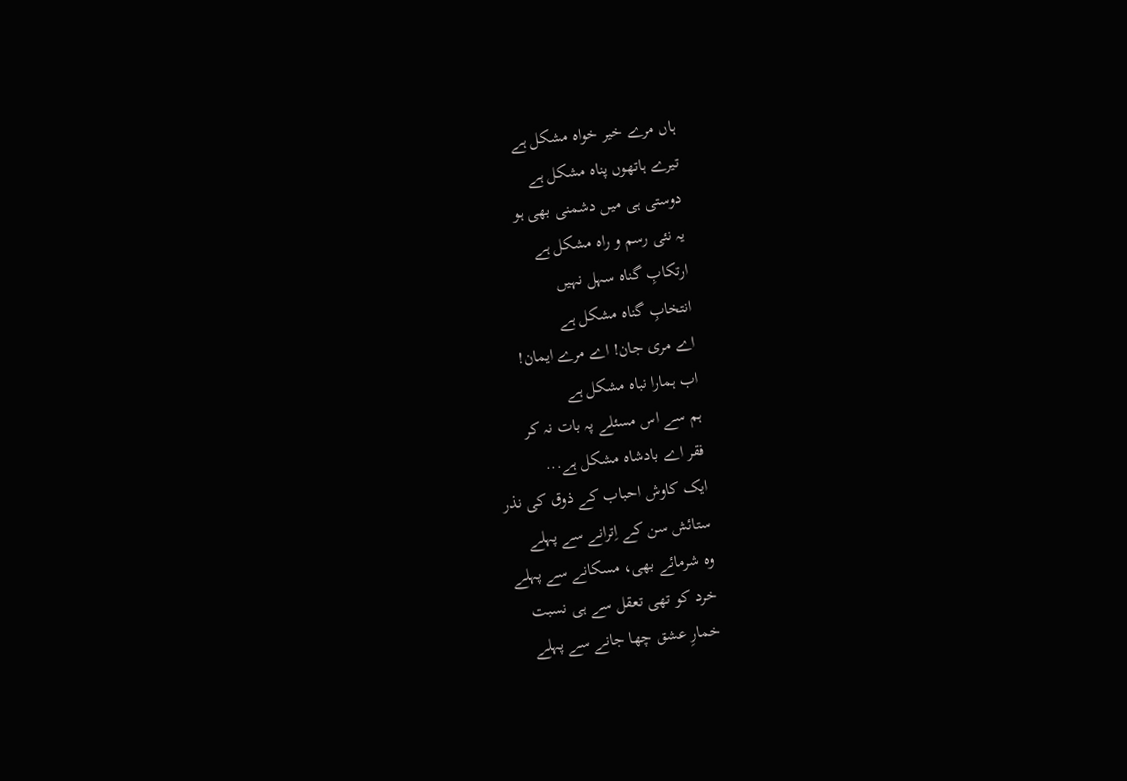ہاں مرے خیر خواہ مشکل ہے
تیرے ہاتھوں پناہ مشکل ہے
دوستی ہی میں دشمنی بھی ہو
یہ نئی رسم و راہ مشکل ہے
ارتکابِ گناہ سہل نہیں
انتخابِ گناہ مشکل ہے
اے مری جان! اے مرے ایمان!
اب ہمارا نباہ مشکل ہے
ہم سے اس مسئلے پہ بات نہ کر
فقر اے بادشاہ مشکل ہے...
ایک کاوش احباب کے ذوق کی نذر
ستائش سن کے اِترانے سے پہلے
وہ شرمائے بھی، مسکانے سے پہلے
خرد کو تھی تعقل سے ہی نسبت
خمارِ عشق چھا جانے سے پہلے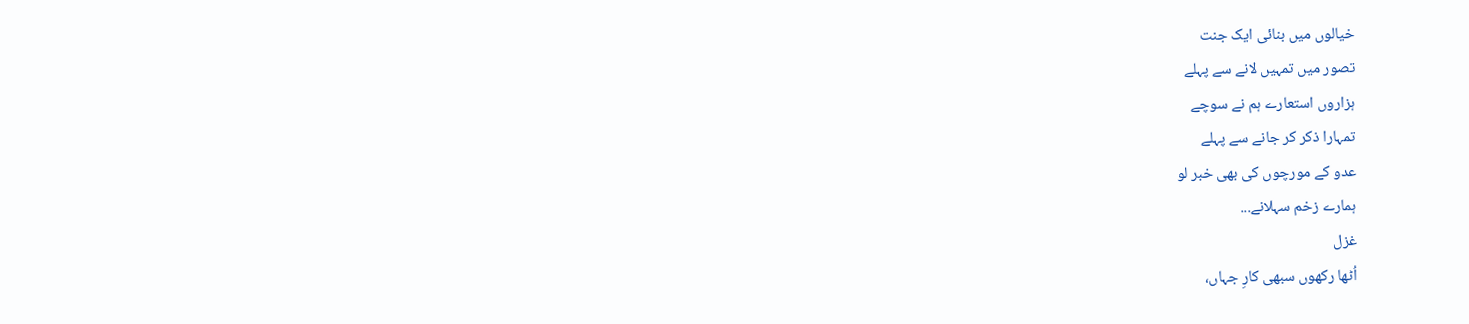خیالوں میں بنائی ایک جنت
تصور میں تمہیں لانے سے پہلے
ہزاروں استعارے ہم نے سوچے
تمہارا ذکر کر جانے سے پہلے
عدو کے مورچوں کی بھی خبر لو
ہمارے زخم سہلانے...
غزل
اُٹھا رکھوں سبھی کارِ جہاں،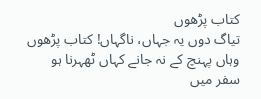کتاب پڑھوں
تیاگ دوں یہ جہاں، ناگہاں! کتاب پڑھوں
وہاں پہنچ کے نہ جانے کہاں ٹھہرنا ہو
سفر میں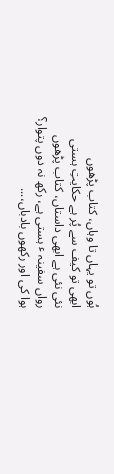ہُوں تو یہاں تا وہاں، کتاب پڑھوں
ابھی تو کیف سے پُر ہے حکایتِ ہستی
نئی نئی ہے ابھی داستاں، کتاب پڑھوں
رواں سفینہ ٴ ہستی ہے، رکھ نہ دوں پتوار؟
ہوا کی اور رکھوں بادباں،...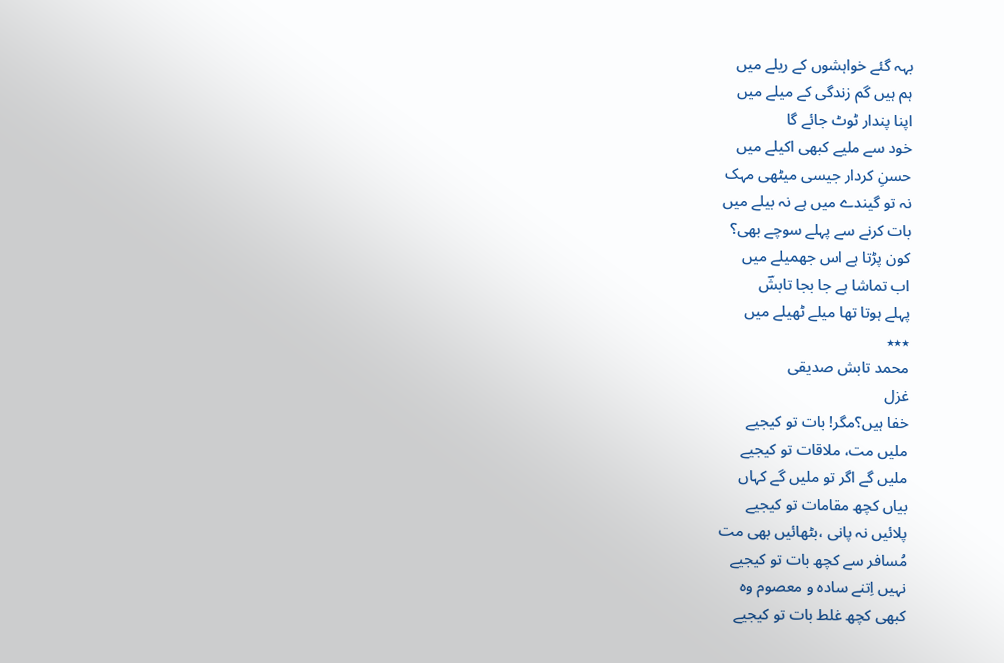بہہ گئے خواہشوں کے ریلے میں
ہم ہیں گم زندگی کے میلے میں
اپنا پندار ٹوٹ جائے گا
خود سے ملیے کبھی اکیلے میں
حسنِ کردار جیسی میٹھی مہک
نہ تو گیندے میں ہے نہ بیلے میں
بات کرنے سے پہلے سوچے بھی؟
کون پڑتا ہے اس جھمیلے میں
اب تماشا ہے جا بجا تابشؔ
پہلے ہوتا تھا میلے ٹھیلے میں
٭٭٭
محمد تابش صدیقی
غزل
خفا ہیں؟مگر! بات تو کیجیے
ملیں مت، ملاقات تو کیجیے
ملیں گے اگر تو ملیں گے کہاں
بیاں کچھ مقامات تو کیجیے
پلائیں نہ پانی ،بٹھائیں بھی مت
مُسافر سے کچھ بات تو کیجیے
نہیں اِتنے سادہ و معصوم وہ
کبھی کچھ غلط بات تو کیجیے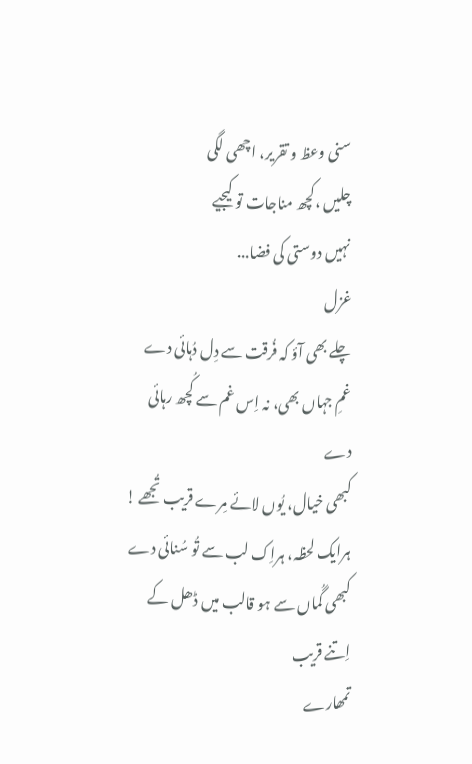سنی وعظ و تقریر، اچھی لگی
چلیں ،کچھ مناجات تو کیجیے
نہیں دوستی کی فضا...
غزل
چلے بھی آؤ کہ فُرقت سے دِل دُہائی دے
غمِ جہاں بھی، نہ اِس غم سے کُچھ رہائی دے
کبھی خیال، یُوں لائے مِرے قریب تُجھے !
ہرایک لحظہ، ہراِک لب سے تُو سُنائی دے
کبھی گُماں سے ہو قالب میں ڈھل کے اِتنے قریب
تمھارے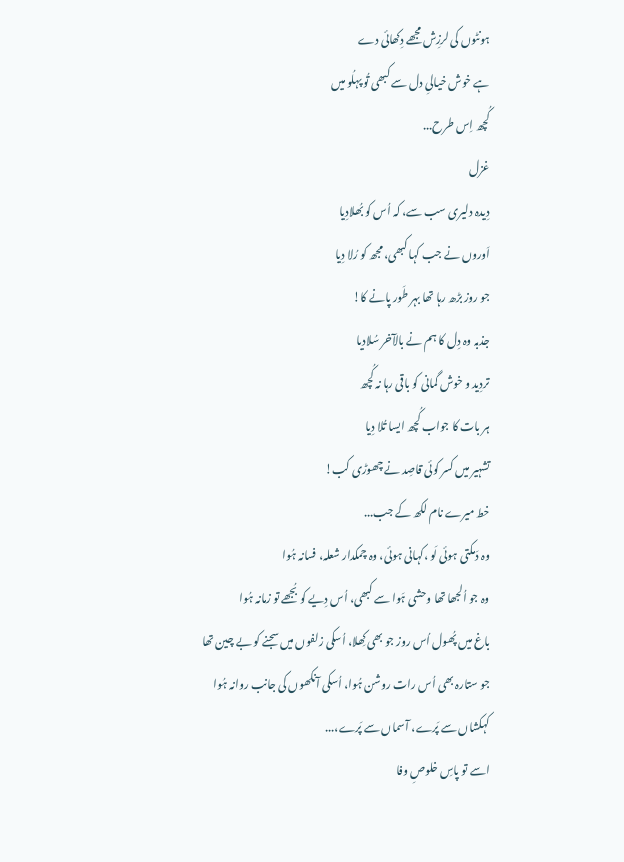ہونٹوں کی لرزِش مجھے دِکھائی دے
ہے خوش خیالیِ دل سے کبھی تُو پہلُو میں
کُچھ اِس طرح...
غزل
دِیدہ دلیری سب سے، کہ اُس کو بُھلادِیا
اَوروں نے جب کہا کبھی، مجھ کو رُلا دِیا
جو روز بڑھ رہا تھا بہر طَور پانے کا!
جذبہ وہ دِل کا ہم نے بالآخر سُلادیا
تردِید و خوش گمانی کو باقی رہا نہ کُچھ
ہر بات کا جواب کُچھ ایسا تُلا دِیا
تشہیر میں کسر کوئی قاصِد نے چھوڑی کب!
خط میرے نام لکھ کے جب...
وہ دَمکتی ہوئی لَو ،کہانی ہوئی، وہ چمکدار شعلہ، فسانہ ہُوا
وہ جو اُلجھا تھا وحشی ہَوا سے کبھی، اُس دِیے کو بُجھے تو زمانہ ہُوا
باغ میں پُھول اُس روز جو بھی کِھلا، اُسکی زلفوں میں سجنے کو بے چین تھا
جو ستارہ بھی اُس رات روشن ہُوا، اُسکی آنکھوں کی جانب روانہ ہُوا
کہکشاں سے پَرے، آسماں سے پَرے،...
اسے تو پاسِ خلوصِ وفا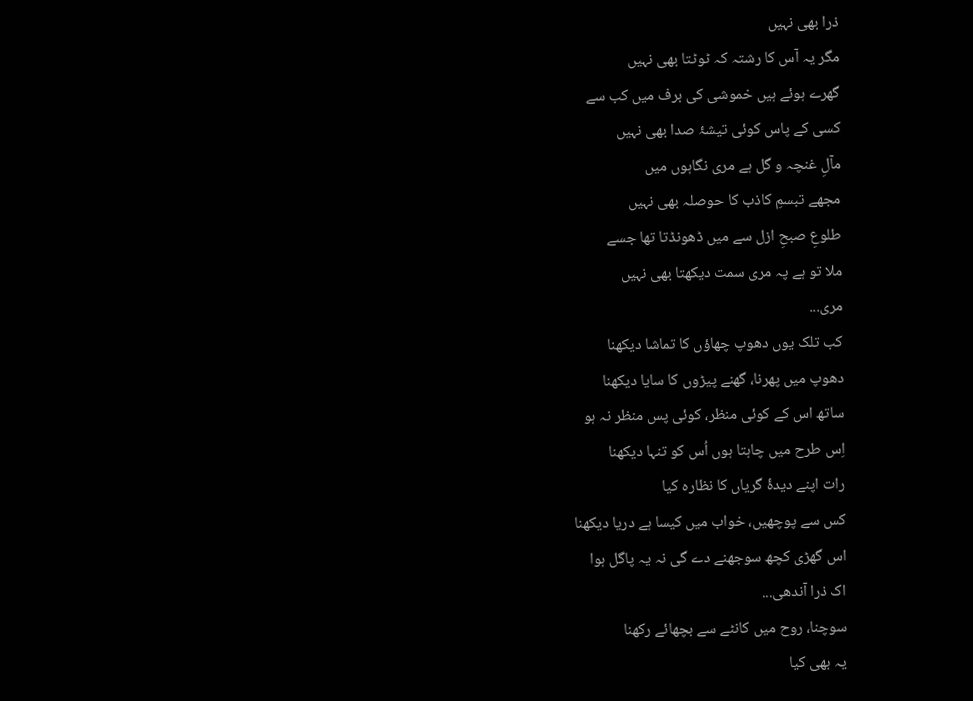ذرا بھی نہیں
مگر یہ آس کا رشتہ کہ ٹوٹتا بھی نہیں
گھرے ہوئے ہیں خموشی کی برف میں کب سے
کسی کے پاس کوئی تیشۂ صدا بھی نہیں
مآلِ غنچہ و گل ہے مری نگاہوں میں
مجھے تبسمِ کاذب کا حوصلہ بھی نہیں
طلوعِ صبحِ ازل سے میں ڈھونڈتا تھا جسے
ملا تو ہے پہ مری سمت دیکھتا بھی نہیں
مری...
کب تلک یوں دھوپ چھاؤں کا تماشا دیکھنا
دھوپ میں پھرنا، گھنے پیڑوں کا سایا دیکھنا
ساتھ اس کے کوئی منظر، کوئی پس منظر نہ ہو
اِس طرح میں چاہتا ہوں اُس کو تنہا دیکھنا
رات اپنے دیدۂ گریاں کا نظارہ کیا
کس سے پوچھیں، خواب میں کیسا ہے دریا دیکھنا
اس گھڑی کچھ سوجھنے دے گی نہ یہ پاگل ہوا
اک ذرا آندھی...
سوچنا، روح میں کانٹے سے بچھائے رکھنا
یہ بھی کیا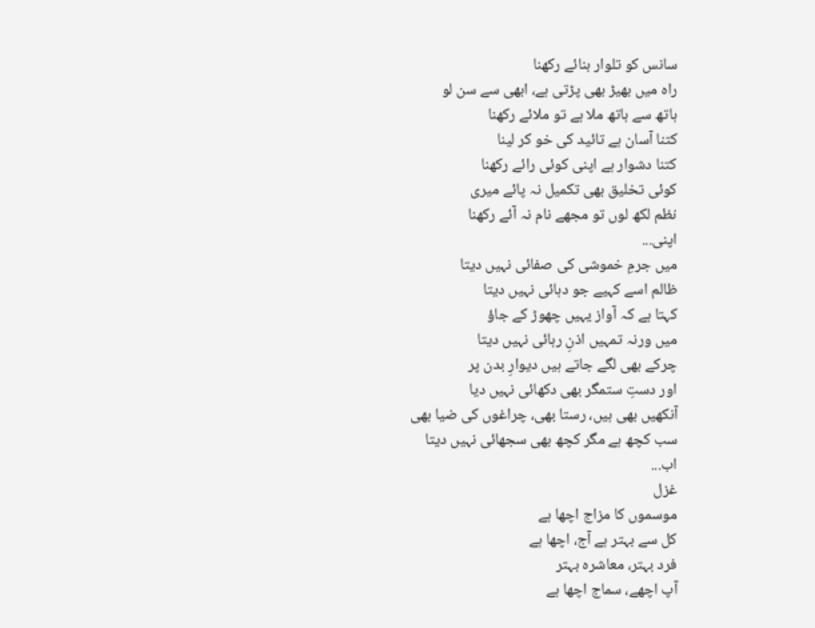سانس کو تلوار بنائے رکھنا
راہ میں بھیڑ بھی پڑتی ہے، ابھی سے سن لو
ہاتھ سے ہاتھ ملا ہے تو ملائے رکھنا
کتنا آسان ہے تائید کی خو کر لینا
کتنا دشوار ہے اپنی کوئی رائے رکھنا
کوئی تخلیق بھی تکمیل نہ پائے میری
نظم لکھ لوں تو مجھے نام نہ آئے رکھنا
اپنی...
میں جرمِ خموشی کی صفائی نہیں دیتا
ظالم اسے کہیے جو دہائی نہیں دیتا
کہتا ہے کہ آواز یہیں چھوڑ کے جاؤ
میں ورنہ تمہیں اذنِ رہائی نہیں دیتا
چرکے بھی لگے جاتے ہیں دیوارِ بدن پر
اور دستِ ستمگر بھی دکھائی نہیں دیا
آنکھیں بھی ہیں، رستا بھی، چراغوں کی ضیا بھی
سب کچھ ہے مگر کچھ بھی سجھائی نہیں دیتا
اب...
غزل
موسموں کا مزاج اچھا ہے
کل سے بہتر ہے آج، اچھا ہے
فرد بہتر، معاشرہ بہتر
آپ اچھے، سماج اچھا ہے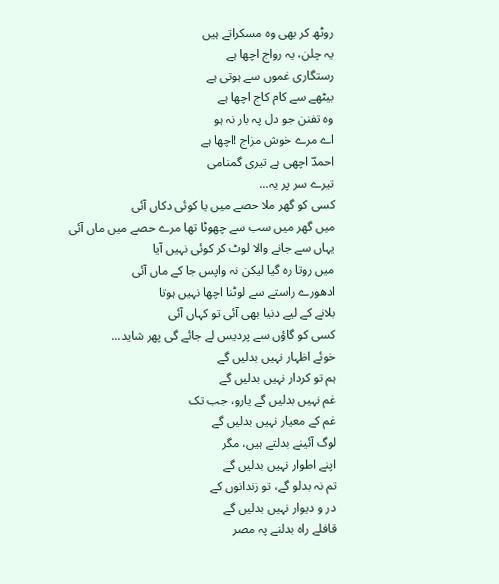روٹھ کر بھی وہ مسکراتے ہیں
یہ چلن، یہ رواج اچھا ہے
رستگاری غموں سے ہوتی ہے
بیٹھے سے کام کاج اچھا ہے
وہ تفنن جو دل پہ بار نہ ہو
اے مرے خوش مزاج !اچھا ہے
احمدؔ اچھی ہے تیری گمنامی
تیرے سر پر یہ...
کسی کو گھر ملا حصے میں یا کوئی دکاں آئی
میں گھر میں سب سے چھوٹا تھا مرے حصے میں ماں آئی
یہاں سے جانے والا لوٹ کر کوئی نہیں آیا
میں روتا رہ گیا لیکن نہ واپس جا کے ماں آئی
ادھورے راستے سے لوٹنا اچھا نہیں ہوتا
بلانے کے لیے دنیا بھی آئی تو کہاں آئی
کسی کو گاؤں سے پردیس لے جائے گی پھر شاید...
خوئے اظہار نہیں بدلیں گے
ہم تو کردار نہیں بدلیں گے
غم نہیں بدلیں گے یارو، جب تک
غم کے معیار نہیں بدلیں گے
لوگ آئینے بدلتے ہیں، مگر
اپنے اطوار نہیں بدلیں گے
تم نہ بدلو گے، تو زندانوں کے
در و دیوار نہیں بدلیں گے
قافلے راہ بدلنے پہ مصر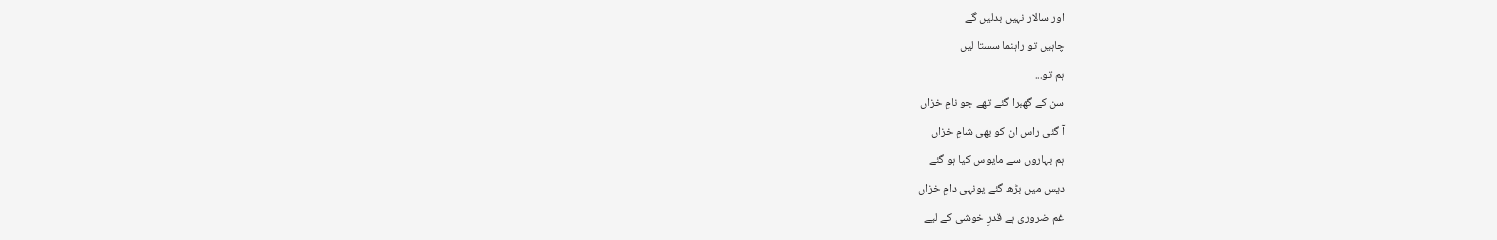اور سالار نہیں بدلیں گے
چاہیں تو راہنما سستا لیں
ہم تو...
سن کے گھبرا گئے تھے جو نامِ خزاں
آ گئی راس ان کو بھی شامِ خزاں
ہم بہاروں سے مایوس کیا ہو گئے
دیس میں بڑھ گئے یونہی دامِ خزاں
غم ضروری ہے قدرِ خوشی کے لیے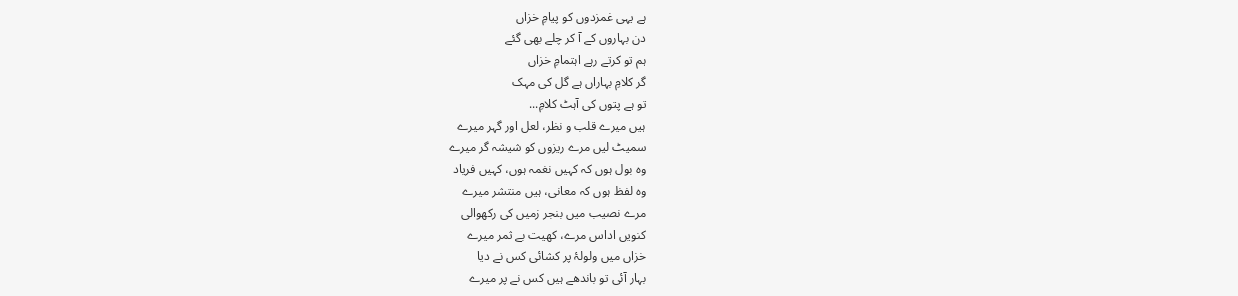ہے یہی غمزدوں کو پیامِ خزاں
دن بہاروں کے آ کر چلے بھی گئے
ہم تو کرتے رہے اہتمامِ خزاں
گر کلامِ بہاراں ہے گل کی مہک
تو ہے پتوں کی آہٹ کلامِ...
ہیں میرے قلب و نظر، لعل اور گہر میرے
سمیٹ لیں مرے ریزوں کو شیشہ گر میرے
وه بول ہوں کہ کہیں نغمہ ہوں، کہیں فریاد
وہ لفظ ہوں کہ معانی، ہیں منتشر میرے
مرے نصیب میں بنجر زمیں کی رکھوالی
کنویں اداس مرے، کھیت بے ثمر میرے
خزاں میں ولولۂ پر کشائی کس نے دیا
بہار آئی تو باندھے ہیں کس نے پر میرے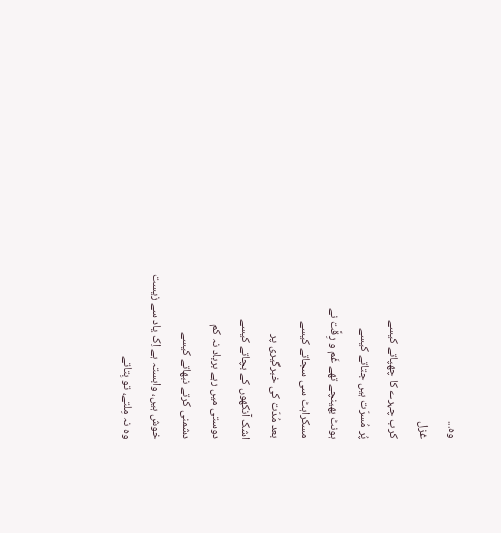وہ...
غزل
کرب چہرے کا چھپاتے کیسے
پُر مُسرّت ہیں جتاتے کیسے
ہونٹ بھینچے تھے غَم و رِقَّت نے
مسکراہٹ سی سجاتے کیسے
بعد مُدّت کی خبرگیری پر
اشک آنکھوں کے بچاتے کیسے
دوستی میں رہے برباد نہ کم
دشمنی کرتے نبھاتے کیسے
خوش ہیں، وابستہ ہے اِک یاد سے زیست
وہ نہ مِلتے، تو بِتاتے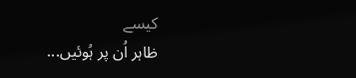کیسے
ظاہر اُن پر ہُوئیں...